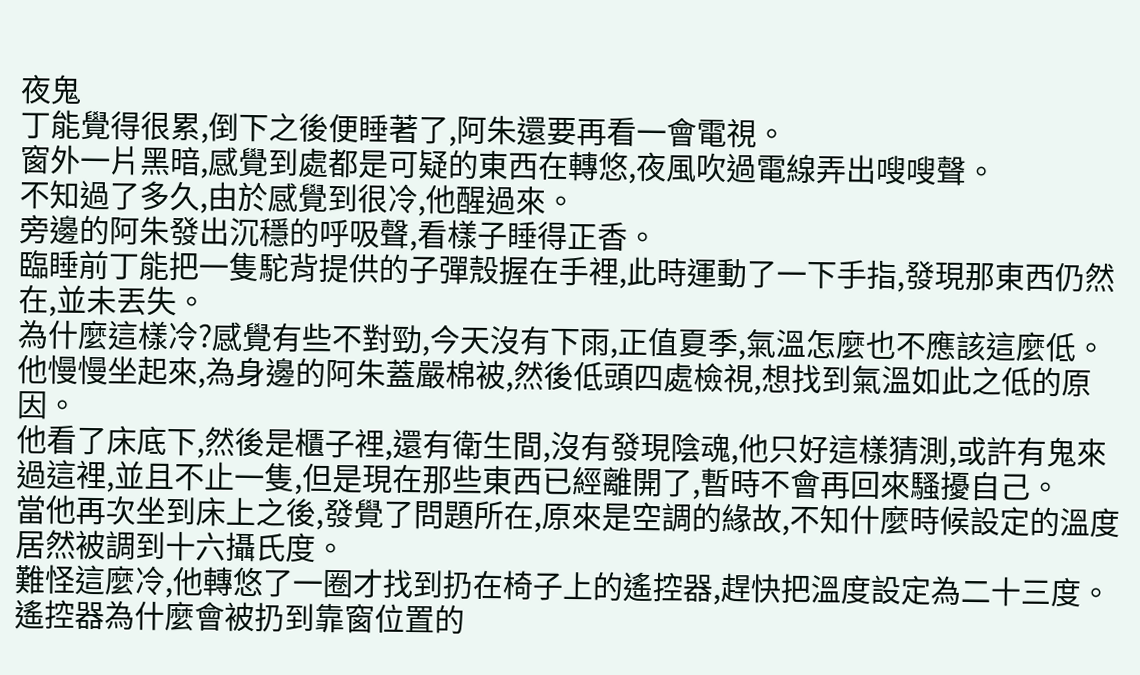夜鬼
丁能覺得很累,倒下之後便睡著了,阿朱還要再看一會電視。
窗外一片黑暗,感覺到處都是可疑的東西在轉悠,夜風吹過電線弄出嗖嗖聲。
不知過了多久,由於感覺到很冷,他醒過來。
旁邊的阿朱發出沉穩的呼吸聲,看樣子睡得正香。
臨睡前丁能把一隻駝背提供的子彈殼握在手裡,此時運動了一下手指,發現那東西仍然在,並未丟失。
為什麼這樣冷?感覺有些不對勁,今天沒有下雨,正值夏季,氣溫怎麼也不應該這麼低。
他慢慢坐起來,為身邊的阿朱蓋嚴棉被,然後低頭四處檢視,想找到氣溫如此之低的原因。
他看了床底下,然後是櫃子裡,還有衛生間,沒有發現陰魂,他只好這樣猜測,或許有鬼來過這裡,並且不止一隻,但是現在那些東西已經離開了,暫時不會再回來騷擾自己。
當他再次坐到床上之後,發覺了問題所在,原來是空調的緣故,不知什麼時候設定的溫度居然被調到十六攝氏度。
難怪這麼冷,他轉悠了一圈才找到扔在椅子上的遙控器,趕快把溫度設定為二十三度。
遙控器為什麼會被扔到靠窗位置的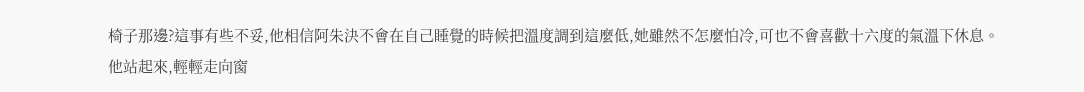椅子那邊?這事有些不妥,他相信阿朱決不會在自己睡覺的時候把溫度調到這麼低,她雖然不怎麼怕冷,可也不會喜歡十六度的氣溫下休息。
他站起來,輕輕走向窗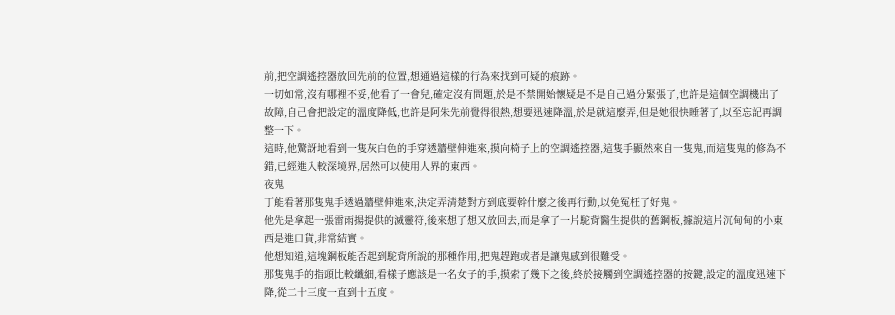前,把空調遙控器放回先前的位置,想通過這樣的行為來找到可疑的痕跡。
一切如常,沒有哪裡不妥,他看了一會兒,確定沒有問題,於是不禁開始懷疑是不是自己過分緊張了,也許是這個空調機出了故障,自己會把設定的溫度降低,也許是阿朱先前覺得很熱,想要迅速降溫,於是就這麼弄,但是她很快睡著了,以至忘記再調整一下。
這時,他驚訝地看到一隻灰白色的手穿透牆壁伸進來,摸向椅子上的空調遙控器,這隻手顯然來自一隻鬼,而這隻鬼的修為不錯,已經進入較深境界,居然可以使用人界的東西。
夜鬼
丁能看著那隻鬼手透過牆壁伸進來,決定弄清楚對方到底要幹什麼之後再行動,以免冤枉了好鬼。
他先是拿起一張雷雨揚提供的滅靈符,後來想了想又放回去,而是拿了一片駝背醫生提供的舊鋼板,據說這片沉甸甸的小東西是進口貨,非常結實。
他想知道,這塊鋼板能否起到駝背所說的那種作用,把鬼趕跑或者是讓鬼感到很難受。
那隻鬼手的指頭比較纖細,看樣子應該是一名女子的手,摸索了幾下之後,終於接觸到空調遙控器的按鍵,設定的溫度迅速下降,從二十三度一直到十五度。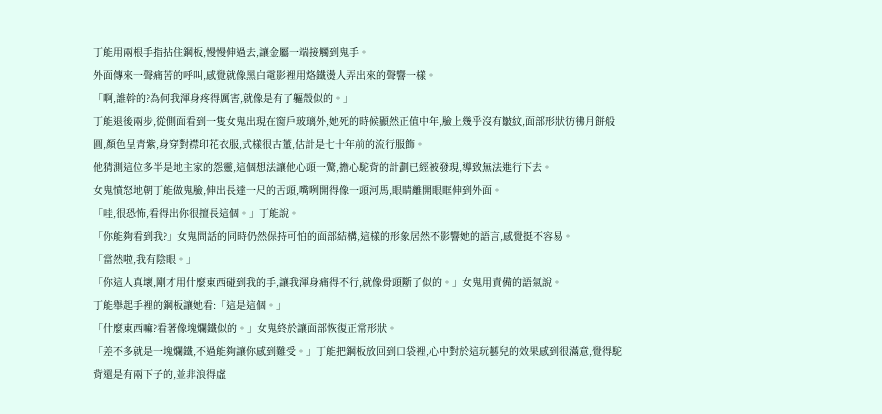丁能用兩根手指拈住鋼板,慢慢伸過去,讓金屬一端接觸到鬼手。
外面傳來一聲痛苦的呼叫,感覺就像黑白電影裡用烙鐵燙人弄出來的聲響一樣。
「啊,誰幹的?為何我渾身疼得厲害,就像是有了軀殼似的。」
丁能退後兩步,從側面看到一隻女鬼出現在窗戶玻璃外,她死的時候顯然正值中年,臉上幾乎沒有皺紋,面部形狀彷彿月餅般圓,顏色呈青紫,身穿對襟印花衣服,式樣很古董,估計是七十年前的流行服飾。
他猜測這位多半是地主家的怨靈,這個想法讓他心頭一驚,擔心駝背的計劃已經被發現,導致無法進行下去。
女鬼憤怒地朝丁能做鬼臉,伸出長達一尺的舌頭,嘴咧開得像一頭河馬,眼睛離開眼眶伸到外面。
「哇,很恐怖,看得出你很擅長這個。」丁能說。
「你能夠看到我?」女鬼問話的同時仍然保持可怕的面部結構,這樣的形象居然不影響她的語言,感覺挺不容易。
「當然啦,我有陰眼。」
「你這人真壞,剛才用什麼東西碰到我的手,讓我渾身痛得不行,就像骨頭斷了似的。」女鬼用責備的語氣說。
丁能舉起手裡的鋼板讓她看:「這是這個。」
「什麼東西嘛?看著像塊爛鐵似的。」女鬼終於讓面部恢復正常形狀。
「差不多就是一塊爛鐵,不過能夠讓你感到難受。」丁能把鋼板放回到口袋裡,心中對於這玩藝兒的效果感到很滿意,覺得駝背還是有兩下子的,並非浪得虛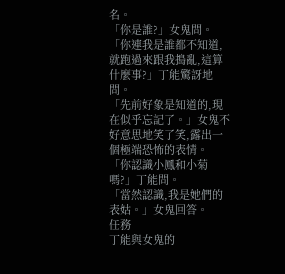名。
「你是誰?」女鬼問。
「你連我是誰都不知道,就跑過來跟我搗亂,這算什麼事?」丁能驚訝地問。
「先前好象是知道的,現在似乎忘記了。」女鬼不好意思地笑了笑,露出一個極端恐怖的表情。
「你認識小鳳和小菊嗎?」丁能問。
「當然認識,我是她們的表姑。」女鬼回答。
任務
丁能與女鬼的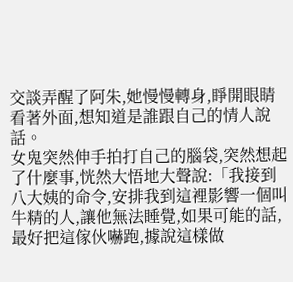交談弄醒了阿朱,她慢慢轉身,睜開眼睛看著外面,想知道是誰跟自己的情人說話。
女鬼突然伸手拍打自己的腦袋,突然想起了什麼事,恍然大悟地大聲說:「我接到八大姨的命令,安排我到這裡影響一個叫牛精的人,讓他無法睡覺,如果可能的話,最好把這傢伙嚇跑,據說這樣做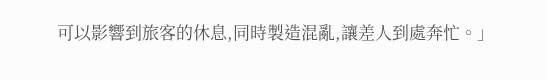可以影響到旅客的休息,同時製造混亂,讓差人到處奔忙。」